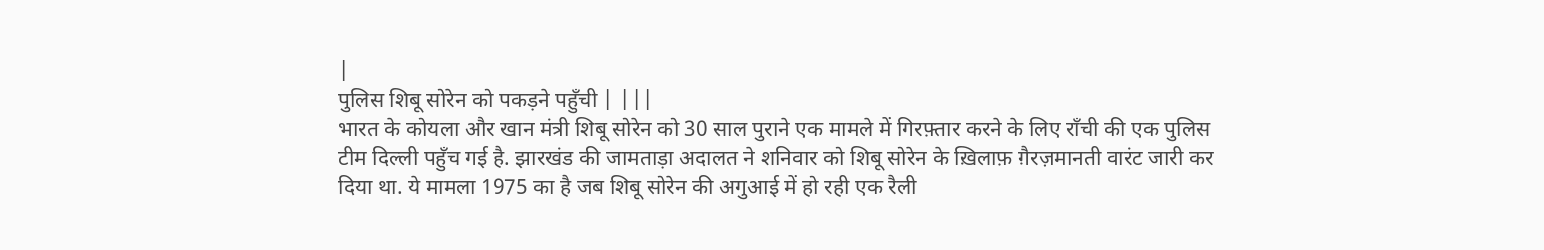|
पुलिस शिबू सोरेन को पकड़ने पहुँची | |||
भारत के कोयला और खान मंत्री शिबू सोरेन को 30 साल पुराने एक मामले में गिरफ़्तार करने के लिए राँची की एक पुलिस टीम दिल्ली पहुँच गई है. झारखंड की जामताड़ा अदालत ने शनिवार को शिबू सोरेन के ख़िलाफ़ ग़ैरज़मानती वारंट जारी कर दिया था. ये मामला 1975 का है जब शिबू सोरेन की अगुआई में हो रही एक रैली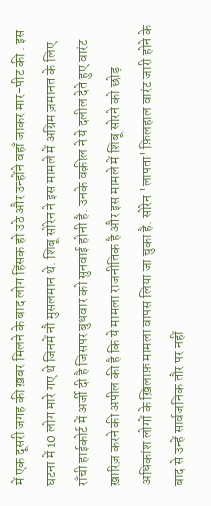में एक दूसरी जगह की ख़बर मिलने के बाद लोग हिंसक हो उठे और उन्होंने वहाँ जाकर मार-पीट की . इस घटना में 10 लोग मारे गए थे जिनमें नौ मुसलमान थे. शिबू सोरेन ने इस मामले में अग्रिम ज़मानत के लिए राँची हाईकोर्ट में अर्जी दी है जिसपर बुधवार को सुनवाई होनी है. उनके वक़ील ने ये दलील देते हुए वारंट ख़ारिज़ करने की अपील की है कि ये मामला राजनीतिक है और इस मामले में शिबू सोरने को छोड़ अधिकांश लोगों के ख़िलाफ़ मामला वापस लिया जा चुका है. सोरेन 'लापता' फ़िलहाल वारंट जारी होने के बाद से उन्हें सार्वजनिक तौर पर नहीं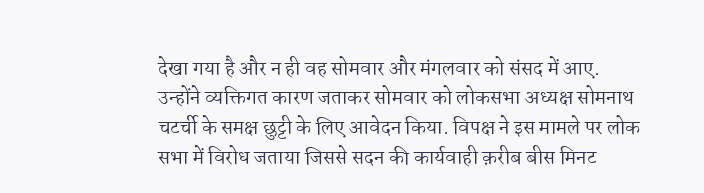देखा गया है और न ही वह सोमवार और मंगलवार को संसद में आए. उन्होंने व्यक्तिगत कारण जताकर सोमवार को लोकसभा अध्यक्ष सोमनाथ चटर्ची के समक्ष छुट्टी के लिए आवेदन किया. विपक्ष ने इस मामले पर लोक सभा में विरोध जताया जिससे सदन की कार्यवाही क़रीब बीस मिनट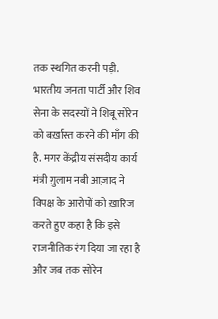तक स्थगित करनी पड़ी. भारतीय जनता पार्टी और शिव सेना के सदस्यों ने शिबू सोरेन को बर्ख़ास्त करने की माँग की है. मगर केंद्रीय संसदीय कार्य मंत्री ग़ुलाम नबी आज़ाद ने विपक्ष के आरोपों को ख़ारिज करते हुए कहा है कि इसे राजनीतिक रंग दिया जा रहा है और जब तक सोरेन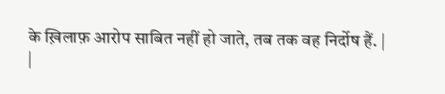के ख़िलाफ़ आरोप साबित नहीं हो जाते, तब तक वह निर्दोष हैं. |
|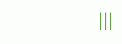|||